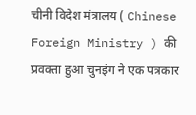चीनी विदेश मंत्रालय ( Chinese Foreign Ministry ) की प्रवक्ता हुआ चुनइंग ने एक पत्रकार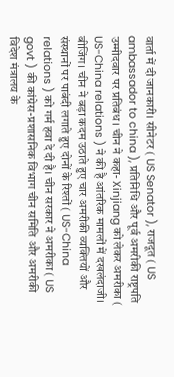वार्ता में दी जानकारी। सीनेटर ( US Senator ), राजदूत ( US ambassador to china ), प्रतिनिधि और पूर्व अमरीकी राष्ट्रपति उम्मीदवार पर प्रतिबंध। चीन ने कहा- Xinjiang को लेकर अमरीका ( US-China relations ) ने की है आंतरिक मामलों में दखलंदाजी।
बीजिंग। चीन ने बड़ा कदम उठाते हुए चार अमरीकी व्यक्तियों और संस्थानों पर पाबंदी लगाते हुए दोनों के रिश्तों ( US-China relations ) को गर्म हवा दे दी है। चीन सरकार ने अमरीका ( US govt ) की कांग्रेस-प्रशासनिक विभाग चीन समिति और अमरीकी विदेश मंत्रालय के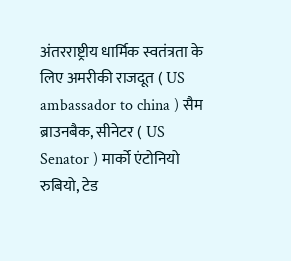अंतरराष्ट्रीय धार्मिक स्वतंत्रता के लिए अमरीकी राजदूत ( US ambassador to china ) सैम ब्राउनबैक, सीनेटर ( US Senator ) मार्को एंटोनियो रुबियो, टेड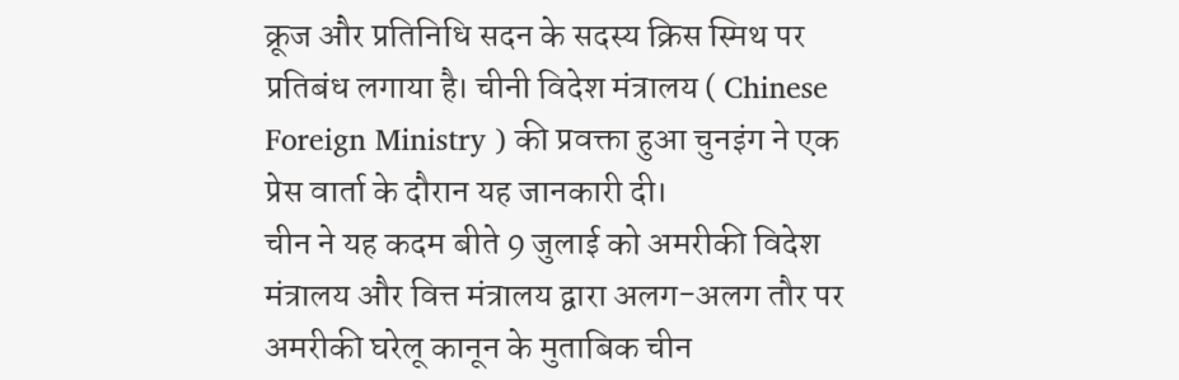क्रूज और प्रतिनिधि सदन के सदस्य क्रिस स्मिथ पर प्रतिबंध लगाया है। चीनी विदेश मंत्रालय ( Chinese Foreign Ministry ) की प्रवक्ता हुआ चुनइंग ने एक प्रेस वार्ता के दौरान यह जानकारी दी।
चीन ने यह कदम बीते 9 जुलाई को अमरीकी विदेश मंत्रालय और वित्त मंत्रालय द्वारा अलग-अलग तौर पर अमरीकी घरेलू कानून के मुताबिक चीन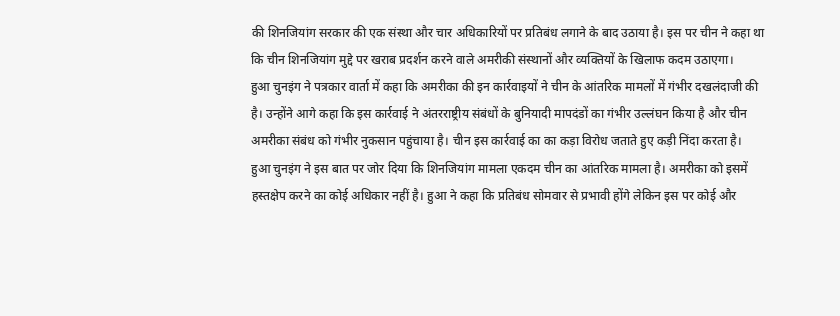की शिनजियांग सरकार की एक संस्था और चार अधिकारियों पर प्रतिबंध लगाने के बाद उठाया है। इस पर चीन ने कहा था कि चीन शिनजियांग मुद्दे पर खराब प्रदर्शन करने वाले अमरीकी संस्थानों और व्यक्तियों के खिलाफ कदम उठाएगा।
हुआ चुनइंग ने पत्रकार वार्ता में कहा कि अमरीका की इन कार्रवाइयों ने चीन के आंतरिक मामलों में गंभीर दखलंदाजी की है। उन्होंने आगे कहा कि इस कार्रवाई ने अंतरराष्ट्रीय संबंधों के बुनियादी मापदंडों का गंभीर उल्लंघन किया है और चीन अमरीका संबंध को गंभीर नुकसान पहुंचाया है। चीन इस कार्रवाई का का कड़ा विरोध जताते हुए कड़ी निंदा करता है।
हुआ चुनइंग ने इस बात पर जोर दिया कि शिनजियांग मामला एकदम चीन का आंतरिक मामला है। अमरीका को इसमें हस्तक्षेप करने का कोई अधिकार नहीं है। हुआ ने कहा कि प्रतिबंध सोमवार से प्रभावी होंगे लेकिन इस पर कोई और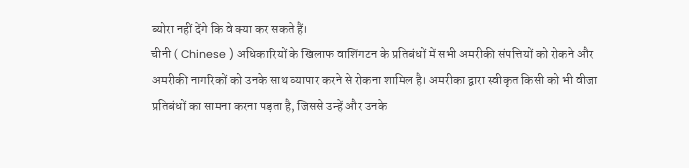ब्योरा नहीं देंगे कि वे क्या कर सकते हैं।
चीनी ( Chinese ) अधिकारियों के खिलाफ वाशिंगटन के प्रतिबंधों में सभी अमरीकी संपत्तियों को रोकने और अमरीकी नागरिकों को उनके साथ व्यापार करने से रोकना शामिल है। अमरीका द्वारा स्वीकृत किसी को भी वीजा प्रतिबंधों का सामना करना पड़ता है, जिससे उन्हें और उनके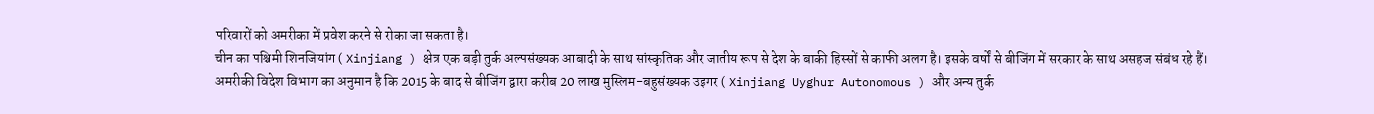परिवारों को अमरीका में प्रवेश करने से रोका जा सकता है।
चीन का पश्चिमी शिनजियांग ( Xinjiang ) क्षेत्र एक बड़ी तुर्क अल्पसंख्यक आबादी के साथ सांस्कृतिक और जातीय रूप से देश के बाकी हिस्सों से काफी अलग है। इसके वर्षों से बीजिंग में सरकार के साथ असहज संबंध रहे हैं।
अमरीकी विदेश विभाग का अनुमान है कि 2015 के बाद से बीजिंग द्वारा करीब 20 लाख मुस्लिम-बहुसंख्यक उइगर ( Xinjiang Uyghur Autonomous ) और अन्य तुर्क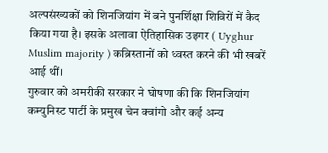अल्पसंख्यकों को शिनजियांग में बने पुनर्शिक्षा शिविरों में कैद किया गया है। इसके अलावा ऐतिहासिक उइगर ( Uyghur Muslim majority ) कब्रिस्तानों को ध्वस्त करने की भी खबरें आई थीं।
गुरुवार को अमरीकी सरकार ने घोषणा की कि शिनजियांग कम्युनिस्ट पार्टी के प्रमुख चेन क्वांगो और कई अन्य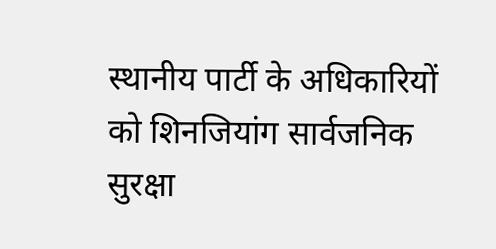स्थानीय पार्टी के अधिकारियों को शिनजियांग सार्वजनिक सुरक्षा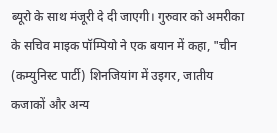ब्यूरो के साथ मंजूरी दे दी जाएगी। गुरुवार को अमरीका के सचिव माइक पॉम्पियो ने एक बयान में कहा, "चीन (कम्युनिस्ट पार्टी) शिनजियांग में उइगर, जातीय कजाकों और अन्य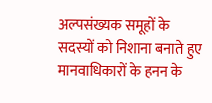अल्पसंख्यक समूहों के सदस्यों को निशाना बनाते हुए मानवाधिकारों के हनन के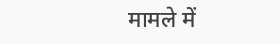मामले में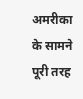अमरीका के सामने पूरी तरह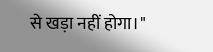से खड़ा नहीं होगा।"